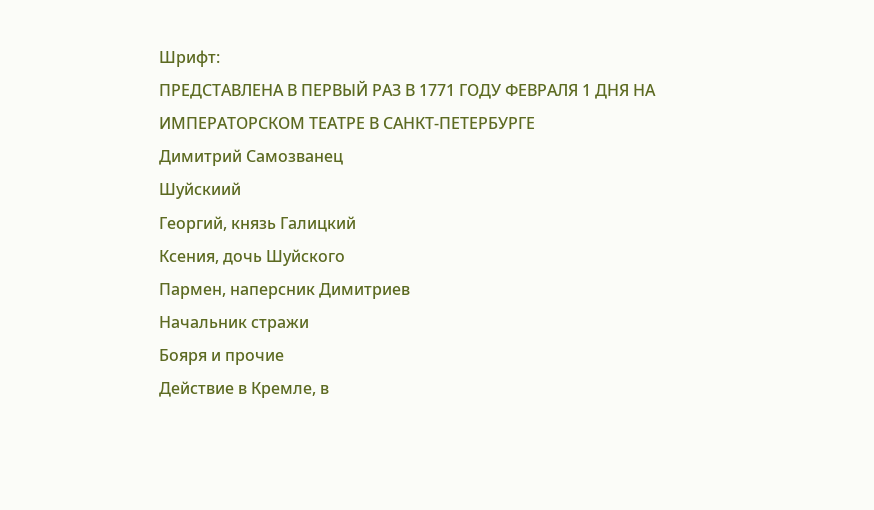Шрифт:
ПРЕДСТАВЛЕНА В ПЕРВЫЙ РАЗ В 1771 ГОДУ ФЕВРАЛЯ 1 ДНЯ НА ИМПЕРАТОРСКОМ ТЕАТРЕ В САНКТ-ПЕТЕРБУРГЕ
Димитрий Самозванец
Шуйскиий
Георгий, князь Галицкий
Ксения, дочь Шуйского
Пармен, наперсник Димитриев
Начальник стражи
Бояря и прочие
Действие в Кремле, в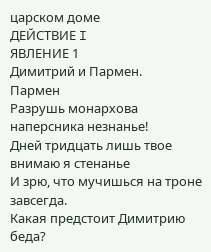царском доме
ДЕЙСТВИЕ I
ЯВЛЕНИЕ 1
Димитрий и Пармен.
Пармен
Разрушь монархова наперсника незнанье!
Дней тридцать лишь твое внимаю я стенанье
И зрю, что мучишься на троне завсегда.
Какая предстоит Димитрию беда?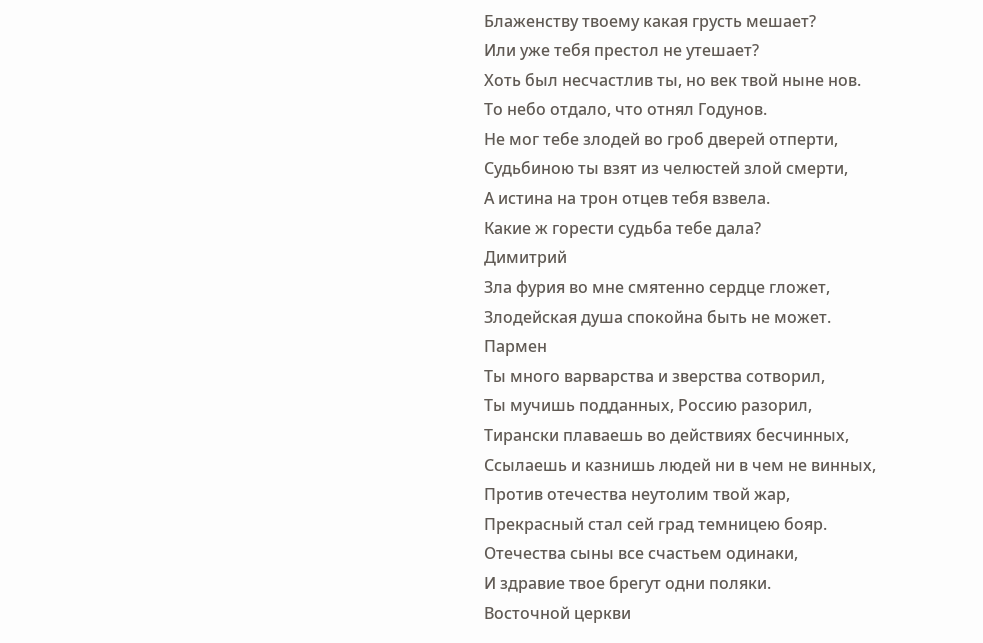Блаженству твоему какая грусть мешает?
Или уже тебя престол не утешает?
Хоть был несчастлив ты, но век твой ныне нов.
То небо отдало, что отнял Годунов.
Не мог тебе злодей во гроб дверей отперти,
Судьбиною ты взят из челюстей злой смерти,
А истина на трон отцев тебя взвела.
Какие ж горести судьба тебе дала?
Димитрий
Зла фурия во мне смятенно сердце гложет,
Злодейская душа спокойна быть не может.
Пармен
Ты много варварства и зверства сотворил,
Ты мучишь подданных, Россию разорил,
Тирански плаваешь во действиях бесчинных,
Ссылаешь и казнишь людей ни в чем не винных,
Против отечества неутолим твой жар,
Прекрасный стал сей град темницею бояр.
Отечества сыны все счастьем одинаки,
И здравие твое брегут одни поляки.
Восточной церкви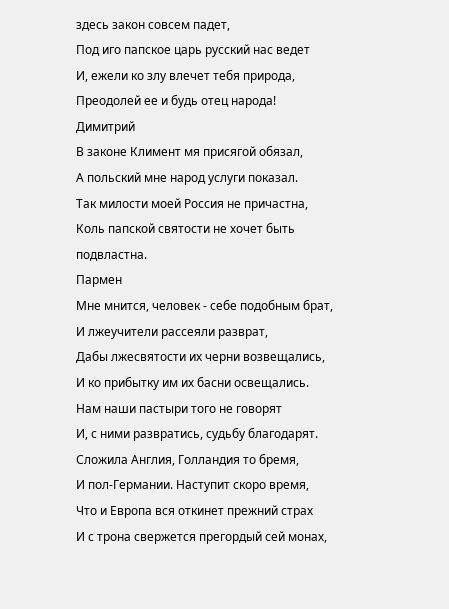здесь закон совсем падет,
Под иго папское царь русский нас ведет
И, ежели ко злу влечет тебя природа,
Преодолей ее и будь отец народа!
Димитрий
В законе Климент мя присягой обязал,
А польский мне народ услуги показал.
Так милости моей Россия не причастна,
Коль папской святости не хочет быть подвластна.
Пармен
Мне мнится, человек - себе подобным брат,
И лжеучители рассеяли разврат,
Дабы лжесвятости их черни возвещались,
И ко прибытку им их басни освещались.
Нам наши пастыри того не говорят
И, с ними развратись, судьбу благодарят.
Сложила Англия, Голландия то бремя,
И пол-Германии. Наступит скоро время,
Что и Европа вся откинет прежний страх
И с трона свержется прегордый сей монах,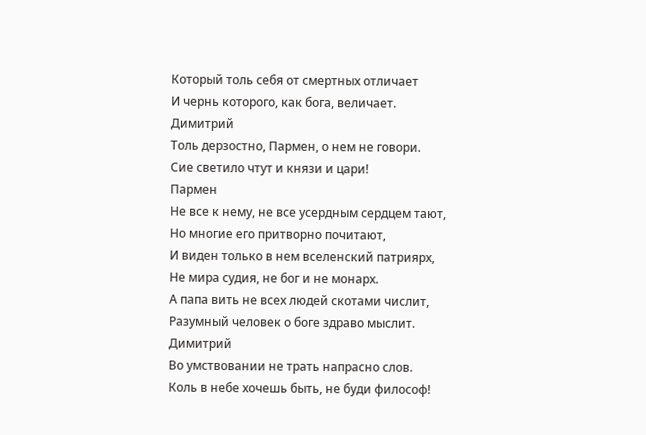Который толь себя от смертных отличает
И чернь которого, как бога, величает.
Димитрий
Толь дерзостно, Пармен, о нем не говори.
Сие светило чтут и князи и цари!
Пармен
Не все к нему, не все усердным сердцем тают,
Но многие его притворно почитают,
И виден только в нем вселенский патриярх,
Не мира судия, не бог и не монарх.
А папа вить не всех людей скотами числит,
Разумный человек о боге здраво мыслит.
Димитрий
Во умствовании не трать напрасно слов.
Коль в небе хочешь быть, не буди философ!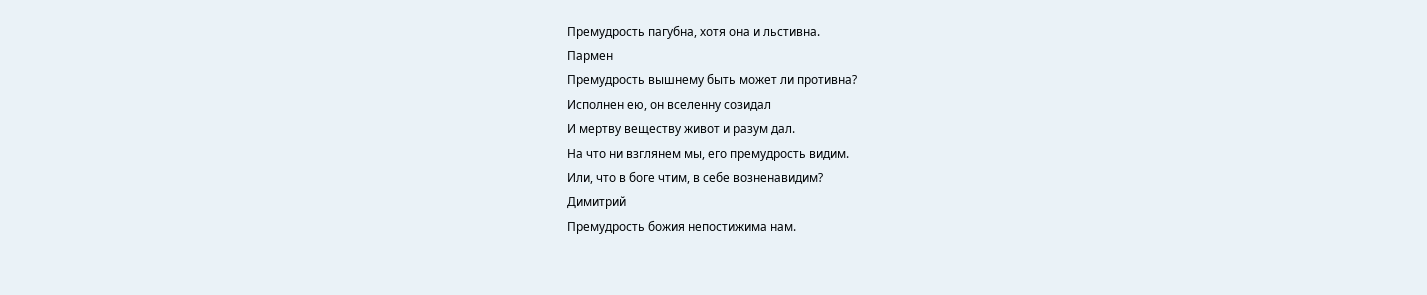Премудрость пагубна, хотя она и льстивна.
Пармен
Премудрость вышнему быть может ли противна?
Исполнен ею, он вселенну созидал
И мертву веществу живот и разум дал.
На что ни взглянем мы, его премудрость видим.
Или, что в боге чтим, в себе возненавидим?
Димитрий
Премудрость божия непостижима нам.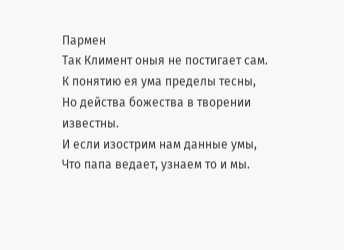Пармен
Так Климент оныя не постигает сам.
К понятию ея ума пределы тесны,
Но действа божества в творении известны.
И если изострим нам данные умы,
Что папа ведает, узнаем то и мы.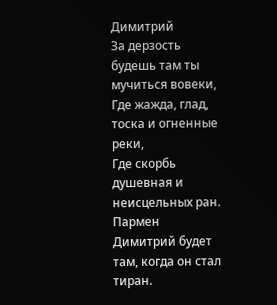Димитрий
За дерзость будешь там ты мучиться вовеки,
Где жажда, глад, тоска и огненные реки,
Где скорбь душевная и неисцельных ран.
Пармен
Димитрий будет там, когда он стал тиран.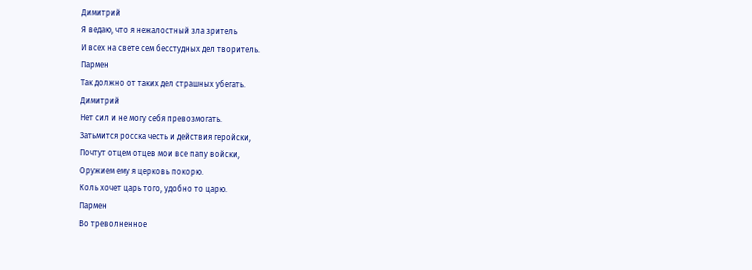Димитрий
Я ведаю, что я нежалостный зла зритель
И всех на свете сем бесстудных дел творитель.
Пармен
Так должно от таких дел страшных убегать.
Димитрий
Нет сил и не могу себя превозмогать.
Затьмится росска честь и действия геройски,
Почтут отцем отцев мои все папу войски,
Оружием ему я церковь покорю.
Коль хочет царь того, удобно то царю.
Пармен
Во треволненное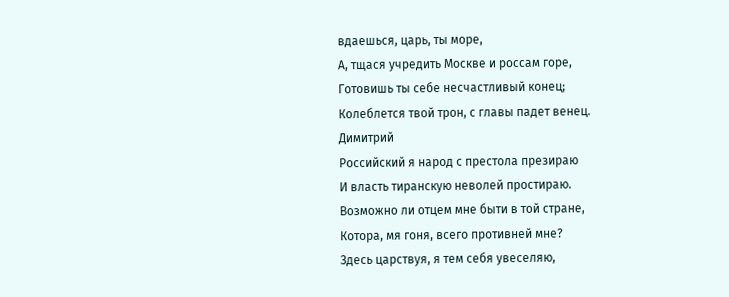вдаешься, царь, ты море,
А, тщася учредить Москве и россам горе,
Готовишь ты себе несчастливый конец;
Колеблется твой трон, с главы падет венец.
Димитрий
Российский я народ с престола презираю
И власть тиранскую неволей простираю.
Возможно ли отцем мне быти в той стране,
Котора, мя гоня, всего противней мне?
Здесь царствуя, я тем себя увеселяю,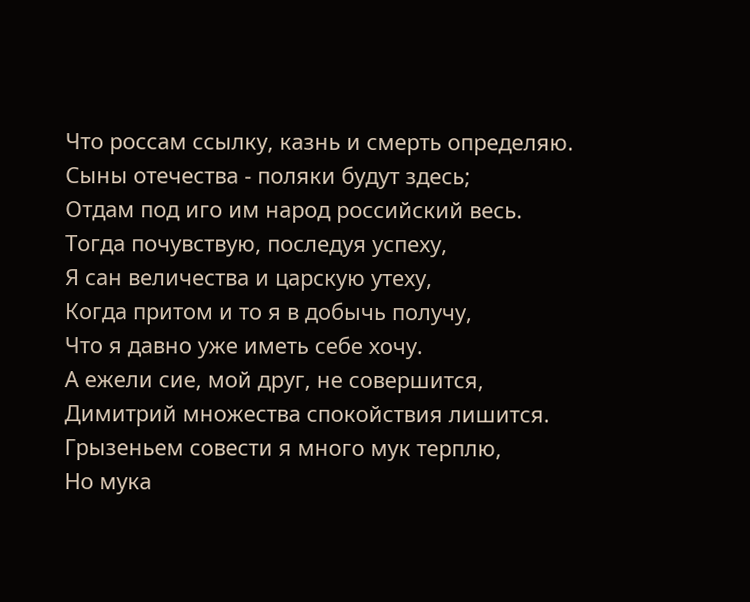Что россам ссылку, казнь и смерть определяю.
Сыны отечества - поляки будут здесь;
Отдам под иго им народ российский весь.
Тогда почувствую, последуя успеху,
Я сан величества и царскую утеху,
Когда притом и то я в добычь получу,
Что я давно уже иметь себе хочу.
А ежели сие, мой друг, не совершится,
Димитрий множества спокойствия лишится.
Грызеньем совести я много мук терплю,
Но мука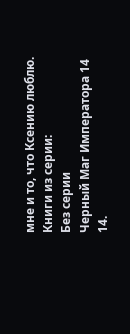мне и то, что Ксению люблю.
Книги из серии:
Без серии
Черный Маг Императора 14
14.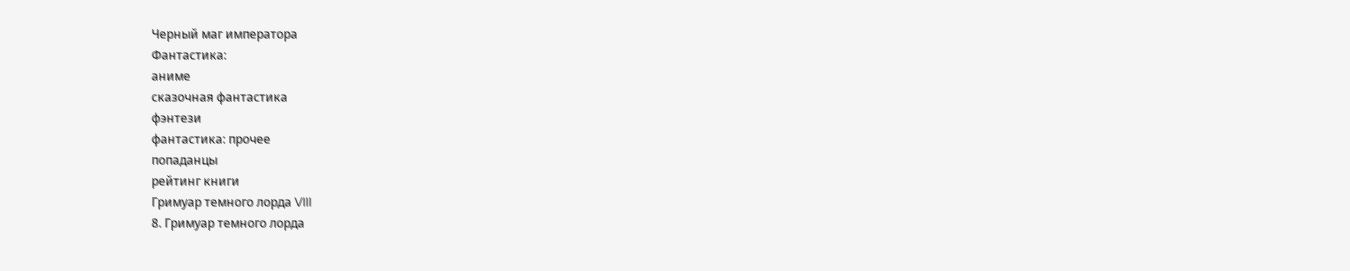Черный маг императора
Фантастика:
аниме
сказочная фантастика
фэнтези
фантастика: прочее
попаданцы
рейтинг книги
Гримуар темного лорда VIII
8. Гримуар темного лорда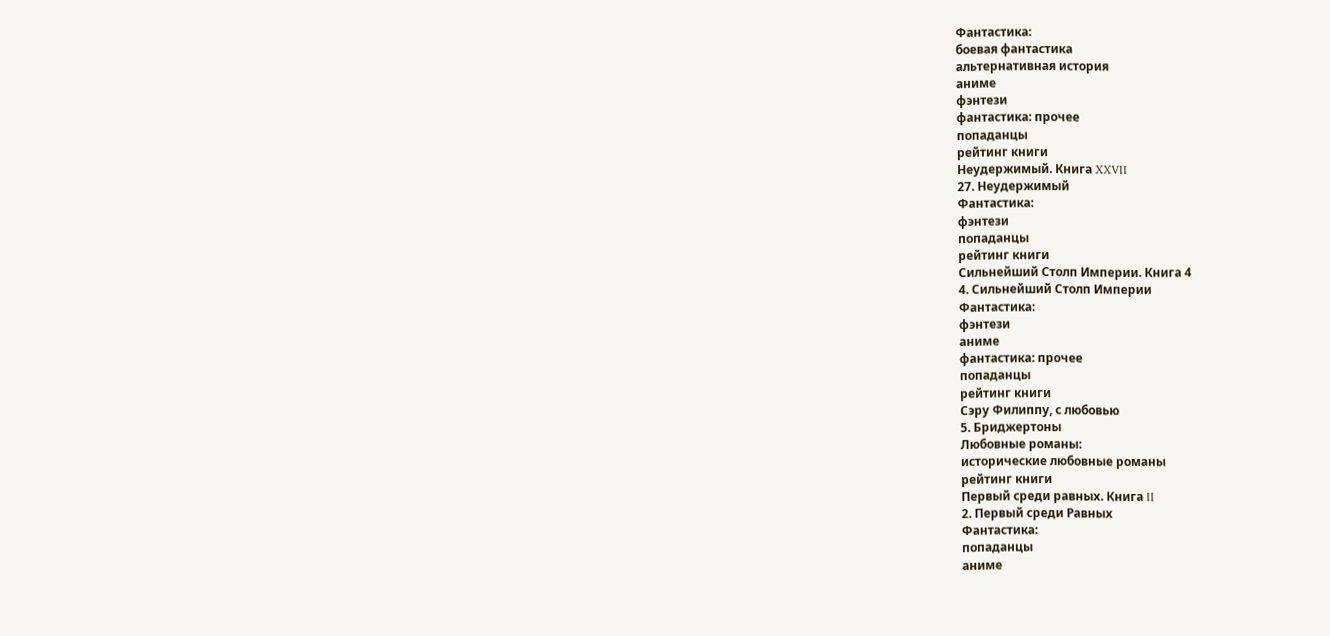Фантастика:
боевая фантастика
альтернативная история
аниме
фэнтези
фантастика: прочее
попаданцы
рейтинг книги
Неудержимый. Книга XXVII
27. Неудержимый
Фантастика:
фэнтези
попаданцы
рейтинг книги
Сильнейший Столп Империи. Книга 4
4. Сильнейший Столп Империи
Фантастика:
фэнтези
аниме
фантастика: прочее
попаданцы
рейтинг книги
Сэру Филиппу, с любовью
5. Бриджертоны
Любовные романы:
исторические любовные романы
рейтинг книги
Первый среди равных. Книга II
2. Первый среди Равных
Фантастика:
попаданцы
аниме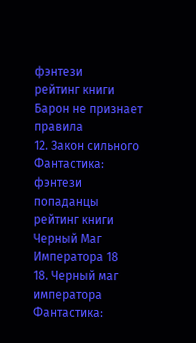фэнтези
рейтинг книги
Барон не признает правила
12. Закон сильного
Фантастика:
фэнтези
попаданцы
рейтинг книги
Черный Маг Императора 18
18. Черный маг императора
Фантастика: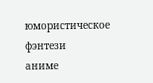юмористическое фэнтези
аниме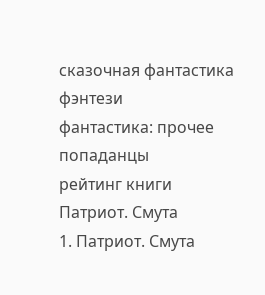сказочная фантастика
фэнтези
фантастика: прочее
попаданцы
рейтинг книги
Патриот. Смута
1. Патриот. Смута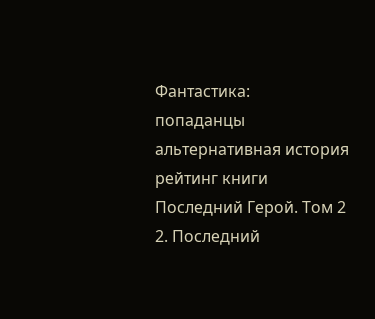Фантастика:
попаданцы
альтернативная история
рейтинг книги
Последний Герой. Том 2
2. Последний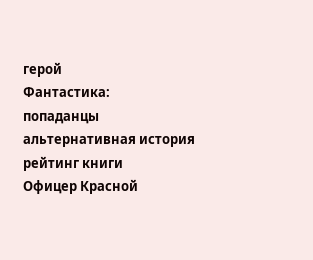герой
Фантастика:
попаданцы
альтернативная история
рейтинг книги
Офицер Красной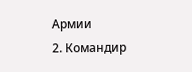Армии
2. Командир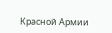Красной Армии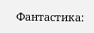Фантастика: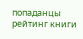попаданцы
рейтинг книги